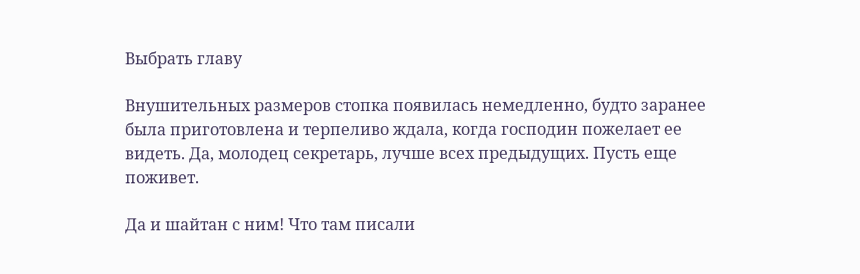Выбрать главу

Внушительных размеров стопка появилась немедленно, будто заранее была приготовлена и терпеливо ждала, когда господин пожелает ее видеть. Да, молодец секретарь, лучше всех предыдущих. Пусть еще поживет.

Да и шайтан с ним! Что там писали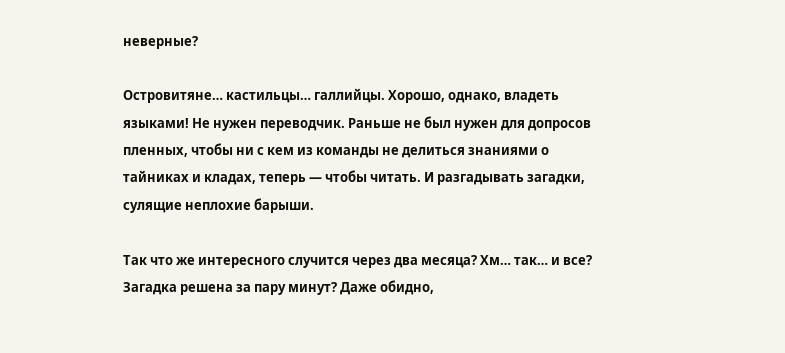неверные?

Островитяне… кастильцы… галлийцы. Хорошо, однако, владеть языками! Не нужен переводчик. Раньше не был нужен для допросов пленных, чтобы ни с кем из команды не делиться знаниями о тайниках и кладах, теперь — чтобы читать. И разгадывать загадки, сулящие неплохие барыши.

Так что же интересного случится через два месяца? Хм… так… и все? Загадка решена за пару минут? Даже обидно,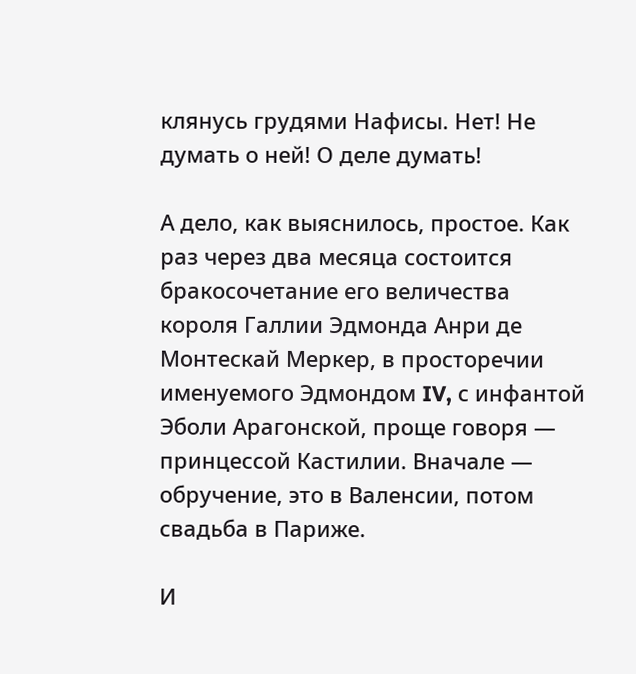клянусь грудями Нафисы. Нет! Не думать о ней! О деле думать!

А дело, как выяснилось, простое. Как раз через два месяца состоится бракосочетание его величества короля Галлии Эдмонда Анри де Монтескай Меркер, в просторечии именуемого Эдмондом IV, с инфантой Эболи Арагонской, проще говоря — принцессой Кастилии. Вначале — обручение, это в Валенсии, потом свадьба в Париже.

И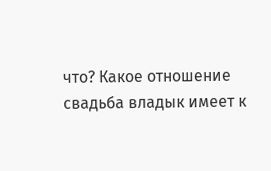что? Какое отношение свадьба владык имеет к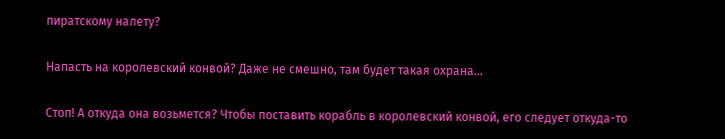пиратскому налету?

Напасть на королевский конвой? Даже не смешно, там будет такая охрана…

Стоп! А откуда она возьмется? Чтобы поставить корабль в королевский конвой, его следует откуда-то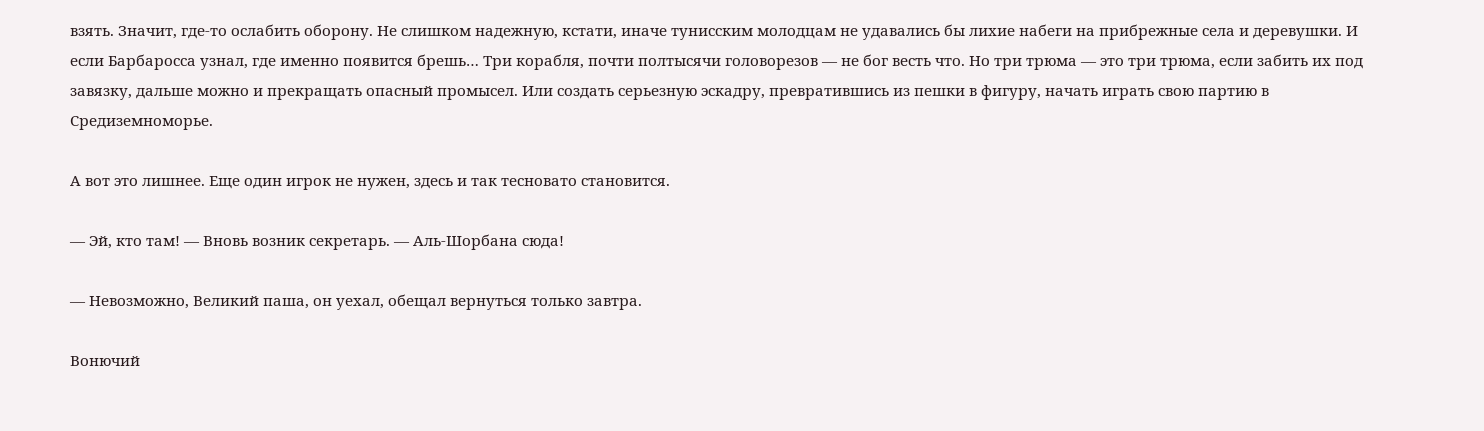взять. Значит, где-то ослабить оборону. Не слишком надежную, кстати, иначе тунисским молодцам не удавались бы лихие набеги на прибрежные села и деревушки. И если Барбаросса узнал, где именно появится брешь… Три корабля, почти полтысячи головорезов — не бог весть что. Но три трюма — это три трюма, если забить их под завязку, дальше можно и прекращать опасный промысел. Или создать серьезную эскадру, превратившись из пешки в фигуру, начать играть свою партию в Средиземноморье.

А вот это лишнее. Еще один игрок не нужен, здесь и так тесновато становится.

— Эй, кто там! — Вновь возник секретарь. — Аль-Шорбана сюда!

— Невозможно, Великий паша, он уехал, обещал вернуться только завтра.

Вонючий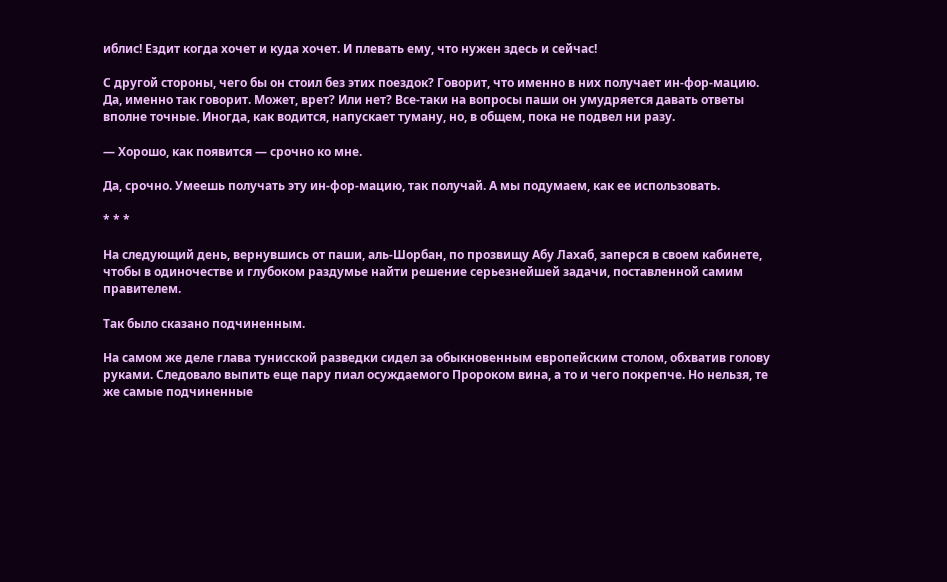иблис! Ездит когда хочет и куда хочет. И плевать ему, что нужен здесь и сейчас!

С другой стороны, чего бы он стоил без этих поездок? Говорит, что именно в них получает ин-фор-мацию. Да, именно так говорит. Может, врет? Или нет? Все-таки на вопросы паши он умудряется давать ответы вполне точные. Иногда, как водится, напускает туману, но, в общем, пока не подвел ни разу.

— Хорошо, как появится — срочно ко мне.

Да, срочно. Умеешь получать эту ин-фор-мацию, так получай. А мы подумаем, как ее использовать.

* * *

На следующий день, вернувшись от паши, аль-Шорбан, по прозвищу Абу Лахаб, заперся в своем кабинете, чтобы в одиночестве и глубоком раздумье найти решение серьезнейшей задачи, поставленной самим правителем.

Так было сказано подчиненным.

На самом же деле глава тунисской разведки сидел за обыкновенным европейским столом, обхватив голову руками. Следовало выпить еще пару пиал осуждаемого Пророком вина, а то и чего покрепче. Но нельзя, те же самые подчиненные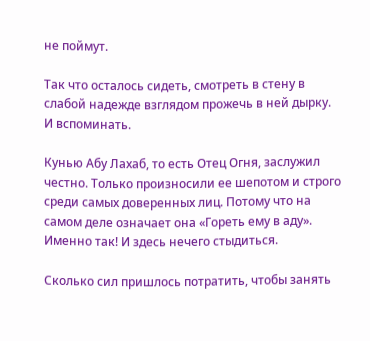не поймут.

Так что осталось сидеть, смотреть в стену в слабой надежде взглядом прожечь в ней дырку. И вспоминать.

Кунью Абу Лахаб, то есть Отец Огня, заслужил честно. Только произносили ее шепотом и строго среди самых доверенных лиц. Потому что на самом деле означает она «Гореть ему в аду». Именно так! И здесь нечего стыдиться.

Сколько сил пришлось потратить, чтобы занять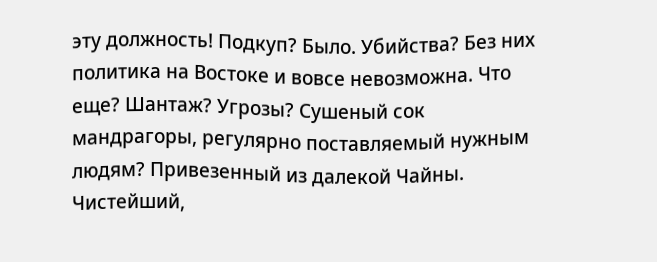эту должность! Подкуп? Было. Убийства? Без них политика на Востоке и вовсе невозможна. Что еще? Шантаж? Угрозы? Сушеный сок мандрагоры, регулярно поставляемый нужным людям? Привезенный из далекой Чайны. Чистейший,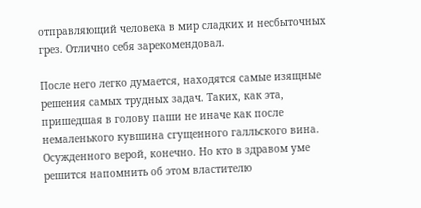отправляющий человека в мир сладких и несбыточных грез. Отлично себя зарекомендовал.

После него легко думается, находятся самые изящные решения самых трудных задач. Таких, как эта, пришедшая в голову паши не иначе как после немаленького кувшина сгущенного галльского вина. Осужденного верой, конечно. Но кто в здравом уме решится напомнить об этом властителю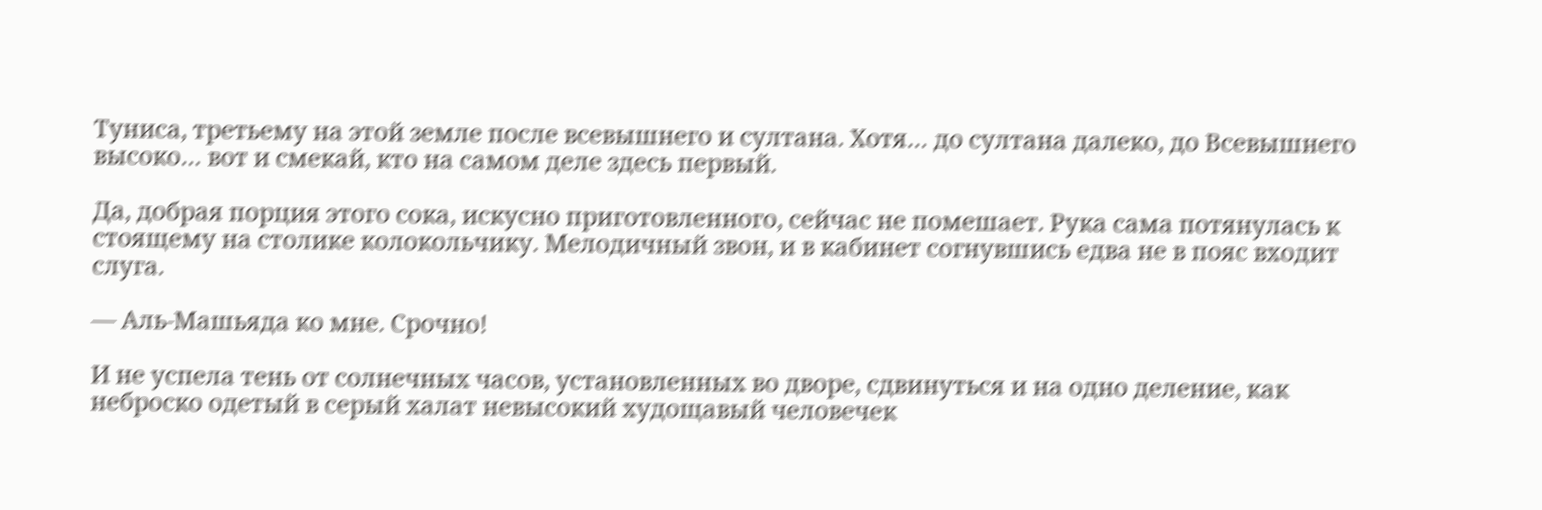Туниса, третьему на этой земле после всевышнего и султана. Хотя… до султана далеко, до Всевышнего высоко… вот и смекай, кто на самом деле здесь первый.

Да, добрая порция этого сока, искусно приготовленного, сейчас не помешает. Рука сама потянулась к стоящему на столике колокольчику. Мелодичный звон, и в кабинет согнувшись едва не в пояс входит слуга.

— Аль-Машьяда ко мне. Срочно!

И не успела тень от солнечных часов, установленных во дворе, сдвинуться и на одно деление, как неброско одетый в серый халат невысокий худощавый человечек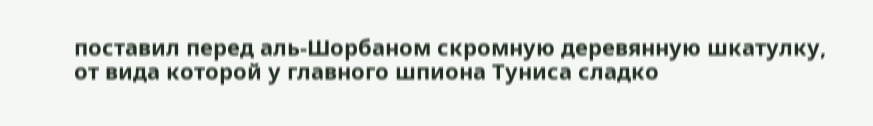поставил перед аль-Шорбаном скромную деревянную шкатулку, от вида которой у главного шпиона Туниса сладко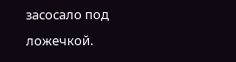засосало под ложечкой.